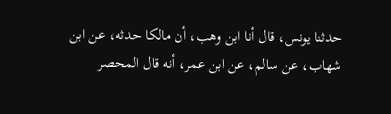حدثنا يونس، قال أنا ابن وهب، أن مالكا حدثه، عن ابن شهاب، عن سالم، عن ابن عمر، أنه قال المحصر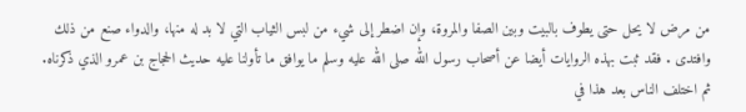من مرض لا يحل حتى يطوف بالبيت وبين الصفا والمروة، وإن اضطر إلى شيء من لبس الثياب التي لا بد له منها، والدواء صنع من ذلك وافتدى . فقد ثبت بهذه الروايات أيضا عن أصحاب رسول الله صلى الله عليه وسلم ما يوافق ما تأولنا عليه حديث الحجاج بن عمرو الذي ذكرناه. ثم اختلف الناس بعد هذا في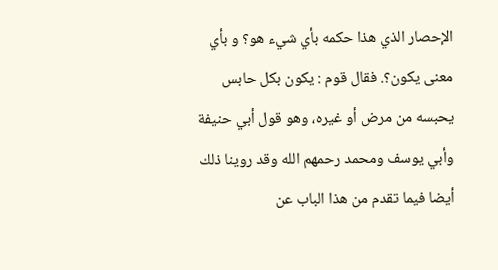الإحصار الذي هذا حكمه بأي شيء هو؟ و بأي معنى يكون؟. فقال قوم : يكون بكل حابس يحبسه من مرض أو غيره، وهو قول أبي حنيفة وأبي يوسف ومحمد رحمهم الله وقد روينا ذلك أيضا فيما تقدم من هذا الباب عن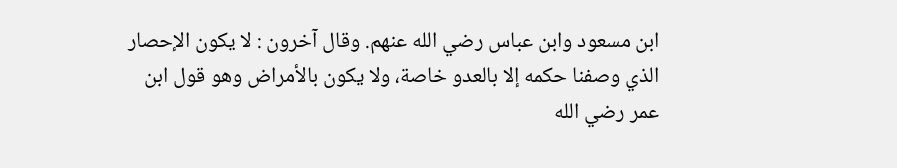ابن مسعود وابن عباس رضي الله عنهم. وقال آخرون : لا يكون الإحصار الذي وصفنا حكمه إلا بالعدو خاصة، ولا يكون بالأمراض وهو قول ابن عمر رضي الله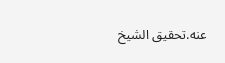عنه.تحقيق الشيخ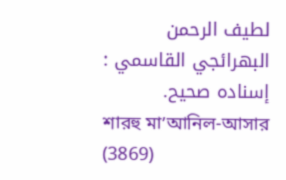لطيف الرحمن البهرائجي القاسمي : إسناده صحيح.
শারহু মা’আনিল-আসার (3869)